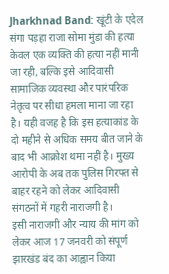Jharkhnad Band: खूंटी के एदेल संगा पड़हा राजा सोमा मुंडा की हत्या केवल एक व्यक्ति की हत्या नहीं मानी जा रही, बल्कि इसे आदिवासी सामाजिक व्यवस्था और पारंपरिक नेतृत्व पर सीधा हमला माना जा रहा है। यही वजह है कि इस हत्याकांड के दो महीने से अधिक समय बीत जाने के बाद भी आक्रोश थमा नहीं है। मुख्य आरोपी के अब तक पुलिस गिरफ्त से बाहर रहने को लेकर आदिवासी संगठनों में गहरी नाराजगी है।
इसी नाराजगी और न्याय की मांग को लेकर आज 17 जनवरी को संपूर्ण झारखंड बंद का आह्वान किया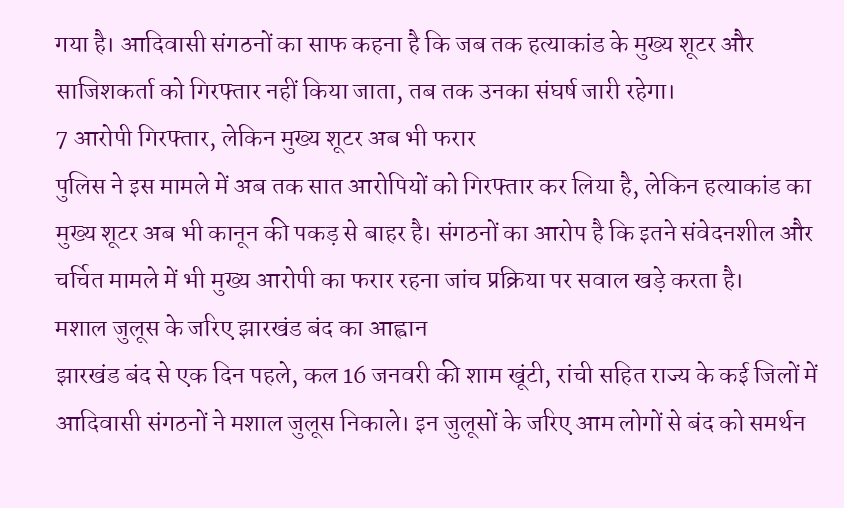गया है। आदिवासी संगठनों का साफ कहना है कि जब तक हत्याकांड के मुख्य शूटर और साजिशकर्ता को गिरफ्तार नहीं किया जाता, तब तक उनका संघर्ष जारी रहेगा।
7 आरोपी गिरफ्तार, लेकिन मुख्य शूटर अब भी फरार
पुलिस ने इस मामले में अब तक सात आरोपियों को गिरफ्तार कर लिया है, लेकिन हत्याकांड का मुख्य शूटर अब भी कानून की पकड़ से बाहर है। संगठनों का आरोप है कि इतने संवेदनशील और चर्चित मामले में भी मुख्य आरोपी का फरार रहना जांच प्रक्रिया पर सवाल खड़े करता है।
मशाल जुलूस के जरिए झारखंड बंद का आह्वान
झारखंड बंद से एक दिन पहले, कल 16 जनवरी की शाम खूंटी, रांची सहित राज्य के कई जिलों में आदिवासी संगठनों ने मशाल जुलूस निकाले। इन जुलूसों के जरिए आम लोगों से बंद को समर्थन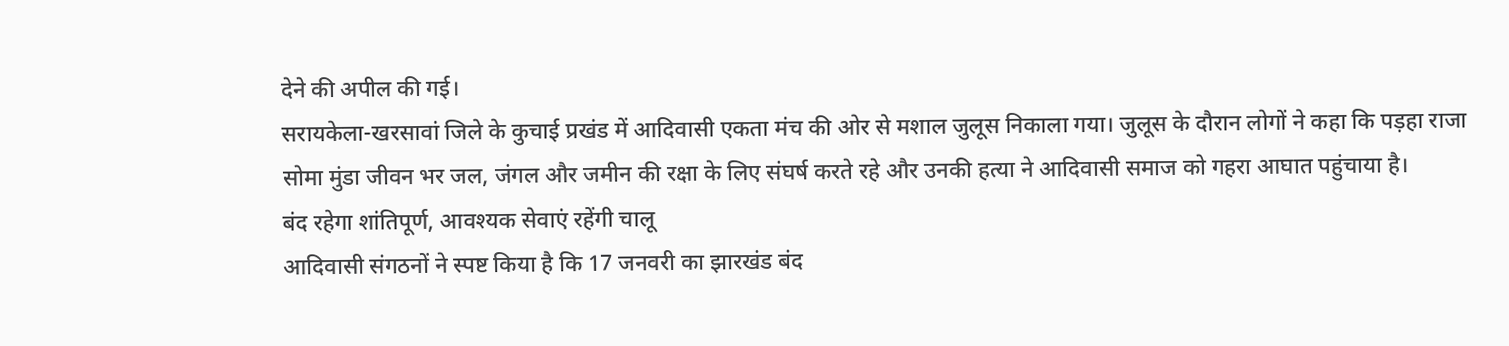देने की अपील की गई।
सरायकेला-खरसावां जिले के कुचाई प्रखंड में आदिवासी एकता मंच की ओर से मशाल जुलूस निकाला गया। जुलूस के दौरान लोगों ने कहा कि पड़हा राजा सोमा मुंडा जीवन भर जल, जंगल और जमीन की रक्षा के लिए संघर्ष करते रहे और उनकी हत्या ने आदिवासी समाज को गहरा आघात पहुंचाया है।
बंद रहेगा शांतिपूर्ण, आवश्यक सेवाएं रहेंगी चालू
आदिवासी संगठनों ने स्पष्ट किया है कि 17 जनवरी का झारखंड बंद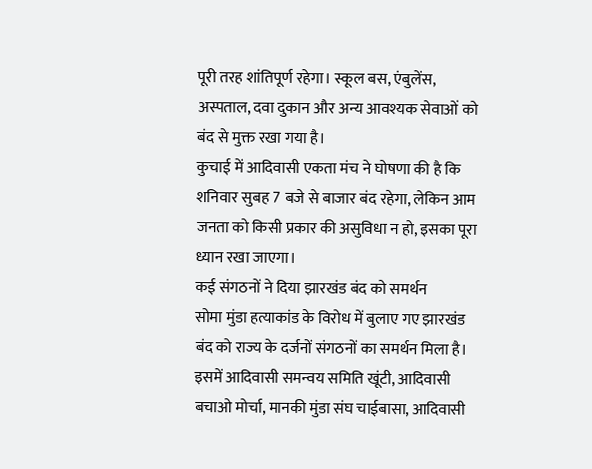पूरी तरह शांतिपूर्ण रहेगा। स्कूल बस, एंबुलेंस, अस्पताल, दवा दुकान और अन्य आवश्यक सेवाओं को बंद से मुक्त रखा गया है।
कुचाई में आदिवासी एकता मंच ने घोषणा की है कि शनिवार सुबह 7 बजे से बाजार बंद रहेगा, लेकिन आम जनता को किसी प्रकार की असुविधा न हो, इसका पूरा ध्यान रखा जाएगा।
कई संगठनों ने दिया झारखंड बंद को समर्थन
सोमा मुंडा हत्याकांड के विरोध में बुलाए गए झारखंड बंद को राज्य के दर्जनों संगठनों का समर्थन मिला है। इसमें आदिवासी समन्वय समिति खूंटी, आदिवासी बचाओ मोर्चा, मानकी मुंडा संघ चाईबासा, आदिवासी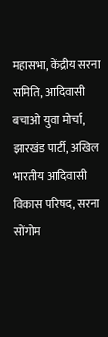महासभा, केंद्रीय सरना समिति, आदिवासी बचाओ युवा मोर्चा, झारखंड पार्टी, अखिल भारतीय आदिवासी विकास परिषद, सरना सोंगोम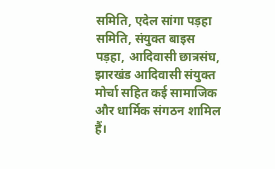समिति, एदेल सांगा पड़हा समिति, संयुक्त बाइस पड़हा, आदिवासी छात्रसंघ, झारखंड आदिवासी संयुक्त मोर्चा सहित कई सामाजिक और धार्मिक संगठन शामिल हैं।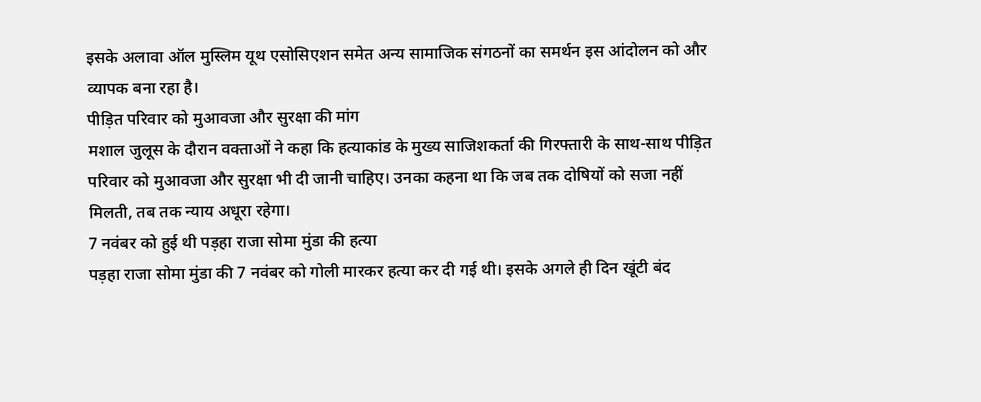इसके अलावा ऑल मुस्लिम यूथ एसोसिएशन समेत अन्य सामाजिक संगठनों का समर्थन इस आंदोलन को और व्यापक बना रहा है।
पीड़ित परिवार को मुआवजा और सुरक्षा की मांग
मशाल जुलूस के दौरान वक्ताओं ने कहा कि हत्याकांड के मुख्य साजिशकर्ता की गिरफ्तारी के साथ-साथ पीड़ित परिवार को मुआवजा और सुरक्षा भी दी जानी चाहिए। उनका कहना था कि जब तक दोषियों को सजा नहीं मिलती, तब तक न्याय अधूरा रहेगा।
7 नवंबर को हुई थी पड़हा राजा सोमा मुंडा की हत्या
पड़हा राजा सोमा मुंडा की 7 नवंबर को गोली मारकर हत्या कर दी गई थी। इसके अगले ही दिन खूंटी बंद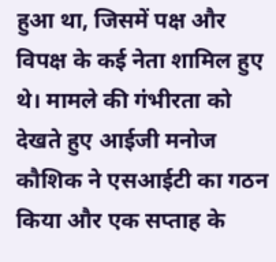हुआ था, जिसमें पक्ष और विपक्ष के कई नेता शामिल हुए थे। मामले की गंभीरता को देखते हुए आईजी मनोज कौशिक ने एसआईटी का गठन किया और एक सप्ताह के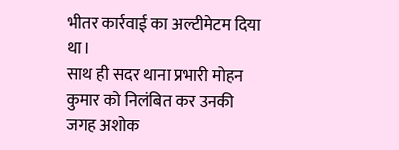भीतर कार्रवाई का अल्टीमेटम दिया था।
साथ ही सदर थाना प्रभारी मोहन कुमार को निलंबित कर उनकी जगह अशोक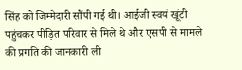सिंह को जिम्मेदारी सौंपी गई थी। आईजी स्वयं खूंटी पहुंचकर पीड़ित परिवार से मिले थे और एसपी से मामले की प्रगति की जानकारी ली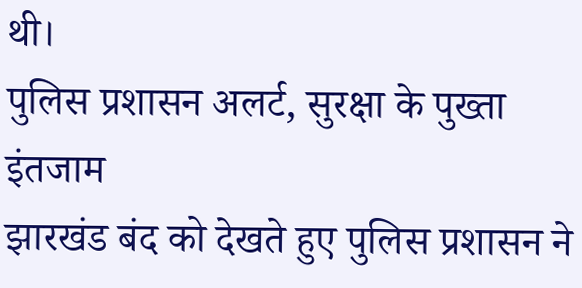थी।
पुलिस प्रशासन अलर्ट, सुरक्षा के पुख्ता इंतजाम
झारखंड बंद को देखते हुए पुलिस प्रशासन ने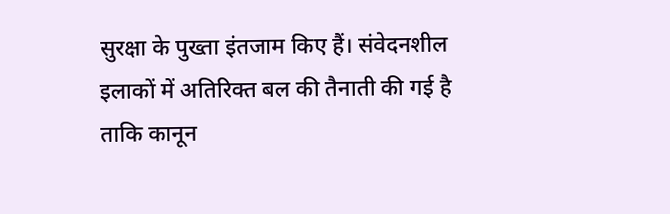सुरक्षा के पुख्ता इंतजाम किए हैं। संवेदनशील इलाकों में अतिरिक्त बल की तैनाती की गई है ताकि कानून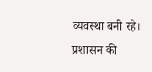व्यवस्था बनी रहे। प्रशासन की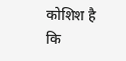कोशिश है कि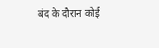बंद के दौरान कोई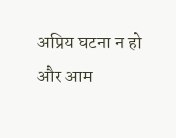अप्रिय घटना न हो और आम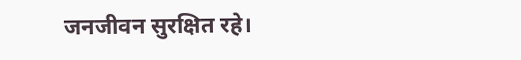जनजीवन सुरक्षित रहे।